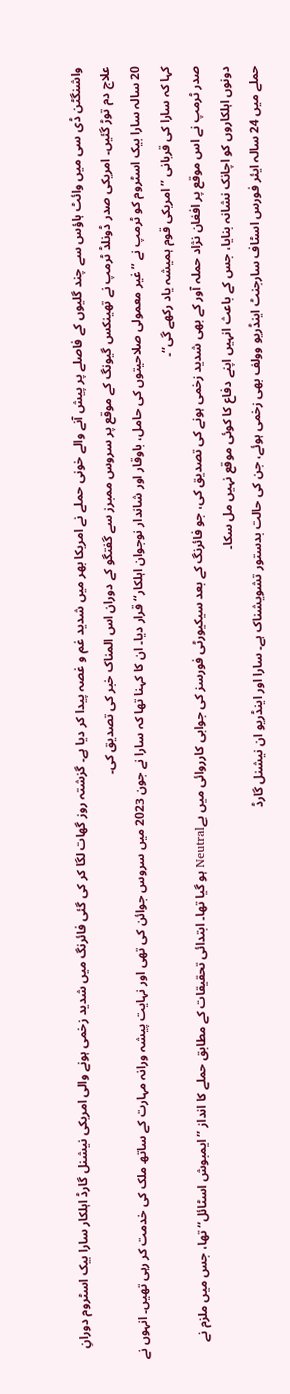واشنگٹن ڈی سی میں وائٹ ہاؤس سے چند گلیوں کے فاصلے پر پیش آنے والے خونی حملے نے امریکا بھر میں شدید غم و غصہ پیدا کر دیا ہے۔ گزشتہ روز گھات لگا کر کی گئی فائرنگ میں شدید زخمی ہونے والی امریکی نیشنل گارڈ اہلکار سارا بیک اسٹروم دورانِ علاج دم توڑ گئیں۔ امریکی صدر ڈونلڈ ٹرمپ نے تھینکس گیونگ کے موقع پر سروس ممبرز سے گفتگو کے دوران اس المناک خبر کی تصدیق کی۔
20 سالہ سارا بیک اسٹروم کو ٹرمپ نے ’’غیر معمولی صلاحیتوں کی حامل، باوقار اور شاندار نوجوان اہلکار‘‘ قرار دیا۔ ان کا کہنا تھا کہ سارا نے جون 2023 میں سروس جوائن کی تھی اور نہایت پیشہ ورانہ مہارت کے ساتھ ملک کی خدمت کر رہی تھیں۔ انہوں نے کہا کہ سارا کی قربانی ’’امریکی قوم ہمیشہ یاد رکھے گی‘‘۔
صدر ٹرمپ نے اس موقع پر افغان نژاد حملہ آور کے بھی شدید زخمی ہونے کی تصدیق کی، جو فائرنگ کے بعد سیکیورٹی فورسز کی جوابی کارروائی میں بےNeutral ہو گیا تھا۔ ابتدائی تحقیقات کے مطابق حملے کا انداز ’’ایمبوش اسٹائل‘‘ تھا، جس میں ملزم نے دونوں اہلکاروں کو اچانک نشانہ بنایا، جس کے باعث انہیں اپنے دفاع کا کوئی موقع نہیں مل سکا۔
حملے میں 24 سالہ ایئر فورس اسٹاف سارجنٹ اینڈریو وولف بھی زخمی ہوئے، جن کی حالت بدستور تشویشناک ہے۔ سارا اور اینڈریو ان نیشنل گارڈ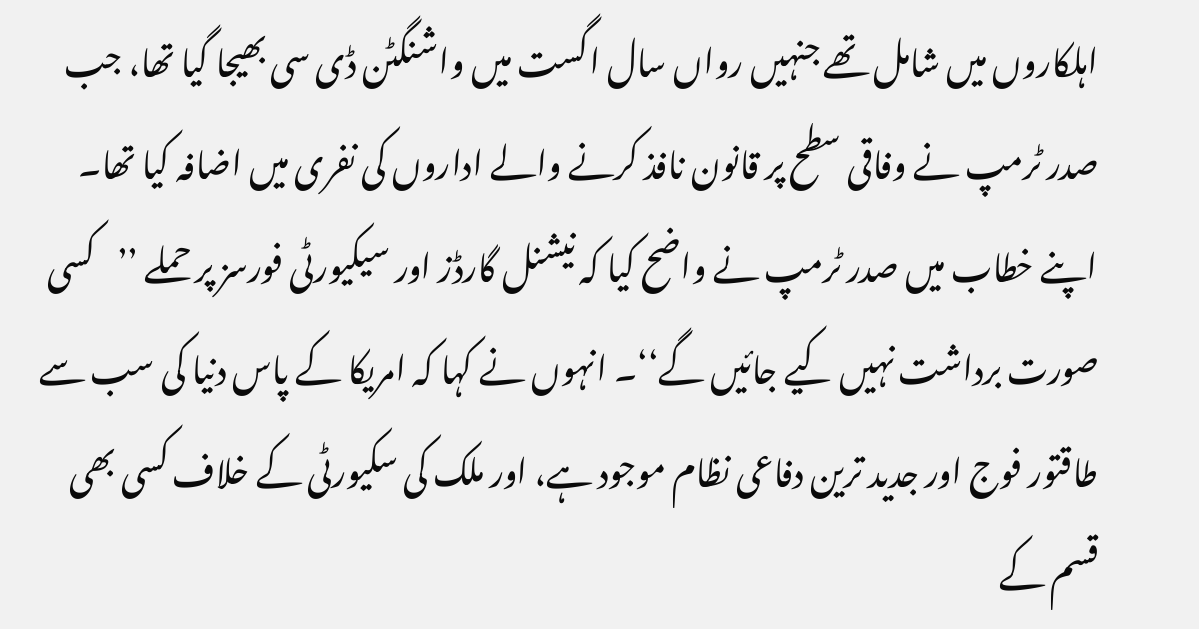اہلکاروں میں شامل تھے جنہیں رواں سال اگست میں واشنگٹن ڈی سی بھیجا گیا تھا، جب صدر ٹرمپ نے وفاقی سطح پر قانون نافذ کرنے والے اداروں کی نفری میں اضافہ کیا تھا۔
اپنے خطاب میں صدر ٹرمپ نے واضح کیا کہ نیشنل گارڈز اور سیکیورٹی فورسز پر حملے ’’کسی صورت برداشت نہیں کیے جائیں گے‘‘۔ انہوں نے کہا کہ امریکا کے پاس دنیا کی سب سے طاقتور فوج اور جدید ترین دفاعی نظام موجود ہے، اور ملک کی سکیورٹی کے خلاف کسی بھی قسم کے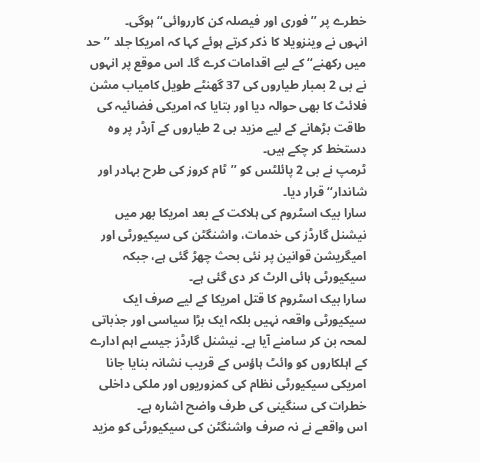خطرے پر ’’فوری اور فیصلہ کن کارروائی‘‘ ہوگی۔
انہوں نے وینزویلا کا ذکر کرتے ہوئے کہا کہ امریکا جلد ’’حد میں رکھنے‘‘ کے لیے اقدامات کرے گا۔ اس موقع پر انہوں نے بی 2 بمبار طیاروں کی 37 گھنٹے طویل کامیاب مشن فلائٹ کا بھی حوالہ دیا اور بتایا کہ امریکی فضائیہ کی طاقت بڑھانے کے لیے مزید بی 2 طیاروں کے آرڈر پر وہ دستخط کر چکے ہیں۔
ٹرمپ نے بی 2 پائلٹس کو ’’ٹام کروز کی طرح بہادر اور شاندار‘‘ قرار دیا۔
سارا بیک اسٹروم کی ہلاکت کے بعد امریکا بھر میں نیشنل گارڈز کی خدمات، واشنگٹن کی سیکیورٹی اور امیگریشن قوانین پر نئی بحث چھڑ گئی ہے، جبکہ سیکیورٹی ہائی الرٹ کر دی گئی ہے۔
سارا بیک اسٹروم کا قتل امریکا کے لیے صرف ایک سیکیورٹی واقعہ نہیں بلکہ ایک بڑا سیاسی اور جذباتی لمحہ بن کر سامنے آیا ہے۔ نیشنل گارڈز جیسے اہم ادارے کے اہلکاروں کو وائٹ ہاؤس کے قریب نشانہ بنایا جانا امریکی سیکیورٹی نظام کی کمزوریوں اور ملکی داخلی خطرات کی سنگینی کی طرف واضح اشارہ ہے۔
اس واقعے نے نہ صرف واشنگٹن کی سیکیورٹی کو مزید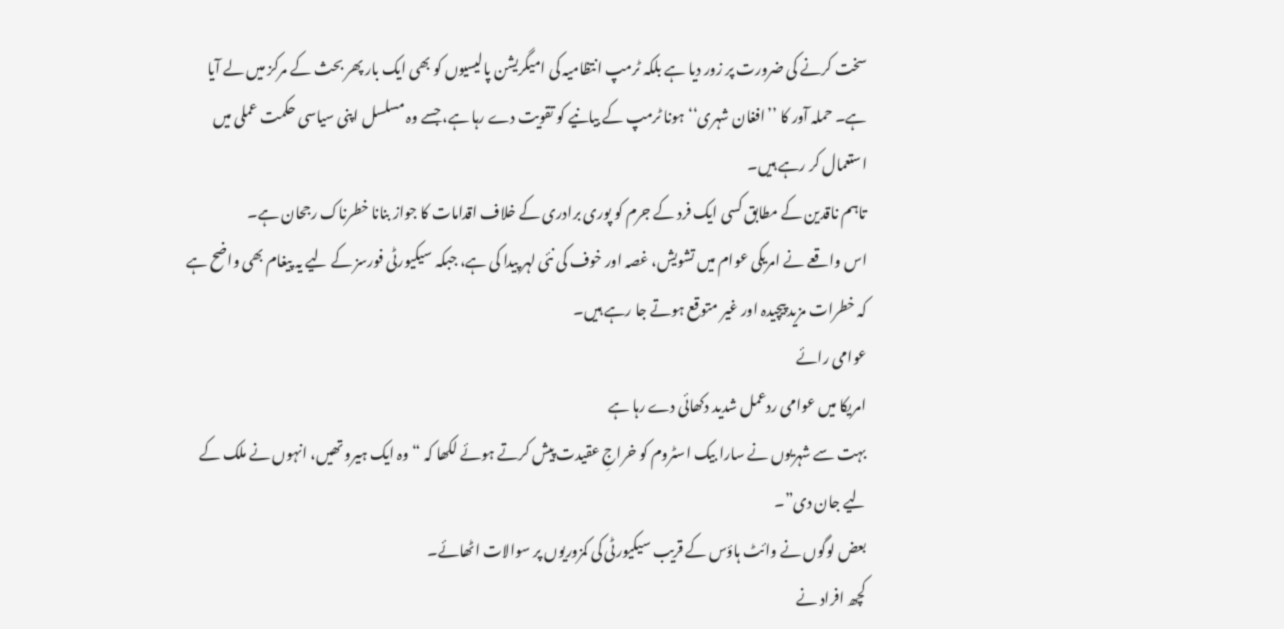سخت کرنے کی ضرورت پر زور دیا ہے بلکہ ٹرمپ انتظامیہ کی امیگریشن پالیسیوں کو بھی ایک بار پھر بحث کے مرکز میں لے آیا ہے۔ حملہ آور کا ’’افغان شہری‘‘ ہونا ٹرمپ کے بیانیے کو تقویت دے رہا ہے، جسے وہ مسلسل اپنی سیاسی حکمت عملی میں استعمال کر رہے ہیں۔
تاہم ناقدین کے مطابق کسی ایک فرد کے جرم کو پوری برادری کے خلاف اقدامات کا جواز بنانا خطرناک رجحان ہے۔
اس واقعے نے امریکی عوام میں تشویش، غصہ اور خوف کی نئی لہر پیدا کی ہے، جبکہ سیکیورٹی فورسز کے لیے یہ پیغام بھی واضح ہے کہ خطرات مزید پیچیدہ اور غیر متوقع ہوتے جا رہے ہیں۔
عوامی رائے
امریکا میں عوامی ردعمل شدید دکھائی دے رہا ہے
بہت سے شہریوں نے سارا بیک اسٹروم کو خراجِ عقیدت پیش کرتے ہوئے لکھا کہ “وہ ایک ہیرو تھیں، انہوں نے ملک کے لیے جان دی”۔
بعض لوگوں نے وائٹ ہاؤس کے قریب سیکیورٹی کی کمزوریوں پر سوالات اٹھائے۔
کچھ افراد نے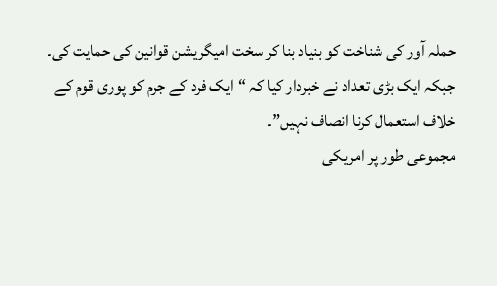حملہ آور کی شناخت کو بنیاد بنا کر سخت امیگریشن قوانین کی حمایت کی۔
جبکہ ایک بڑی تعداد نے خبردار کیا کہ “ایک فرد کے جرم کو پوری قوم کے خلاف استعمال کرنا انصاف نہیں”۔
مجموعی طور پر امریکی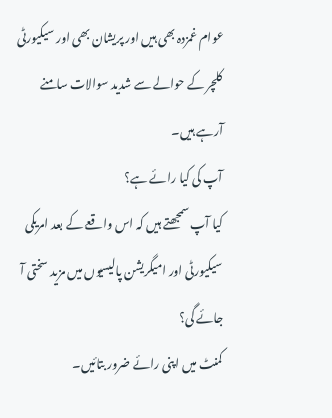عوام غمزدہ بھی ہیں اور پریشان بھی اور سیکیورٹی کلچر کے حوالے سے شدید سوالات سامنے آرہے ہیں۔
آپ کی کیا رائے ہے؟
کیا آپ سمجھتے ہیں کہ اس واقعے کے بعد امریکی سیکیورٹی اور امیگریشن پالیسیوں میں مزید سختی آ جائے گی؟
کمنٹ میں اپنی رائے ضرور بتائیں۔